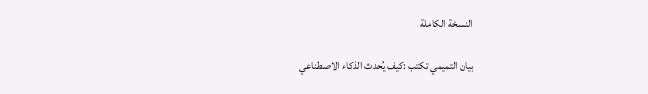النسخة الكاملة

بيان التميمي تكتب :كيف يُحدث الذكاء الاصطناعي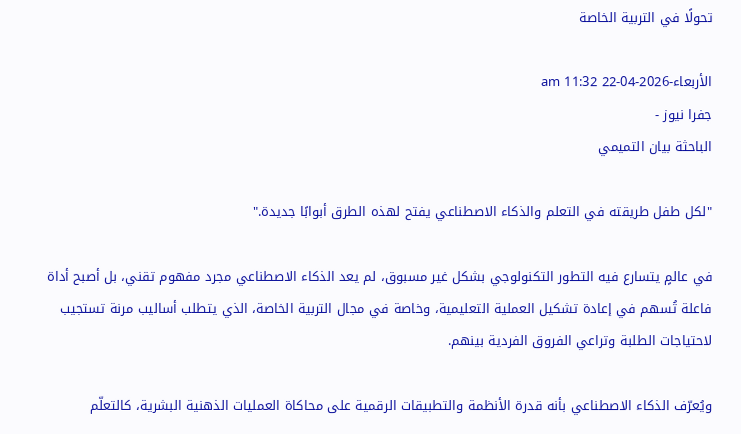تحولًا في التربية الخاصة

الأربعاء-2026-04-22 11:32 am
جفرا نيوز -
الباحثة بيان التميمي

"لكل طفل طريقته في التعلم والذكاء الاصطناعي يفتح لهذه الطرق أبوابًا جديدة."

في عالمٍ يتسارع فيه التطور التكنولوجي بشكل غير مسبوق، لم يعد الذكاء الاصطناعي مجرد مفهوم تقني، بل أصبح أداة فاعلة تُسهم في إعادة تشكيل العملية التعليمية، وخاصة في مجال التربية الخاصة، الذي يتطلب أساليب مرنة تستجيب لاحتياجات الطلبة وتراعي الفروق الفردية بينهم.

ويُعرّف الذكاء الاصطناعي بأنه قدرة الأنظمة والتطبيقات الرقمية على محاكاة العمليات الذهنية البشرية، كالتعلّم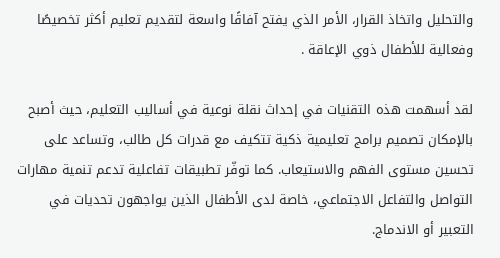والتحليل واتخاذ القرار، الأمر الذي يفتح آفاقًا واسعة لتقديم تعليم أكثر تخصيصًا وفعالية للأطفال ذوي الإعاقة .

لقد أسهمت هذه التقنيات في إحداث نقلة نوعية في أساليب التعليم، حيث أصبح بالإمكان تصميم برامج تعليمية ذكية تتكيف مع قدرات كل طالب، وتساعد على تحسين مستوى الفهم والاستيعاب. كما توفّر تطبيقات تفاعلية تدعم تنمية مهارات التواصل والتفاعل الاجتماعي، خاصة لدى الأطفال الذين يواجهون تحديات في التعبير أو الاندماج.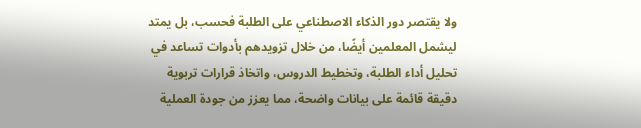ولا يقتصر دور الذكاء الاصطناعي على الطلبة فحسب، بل يمتد ليشمل المعلمين أيضًا، من خلال تزويدهم بأدوات تساعد في تحليل أداء الطلبة، وتخطيط الدروس، واتخاذ قرارات تربوية دقيقة قائمة على بيانات واضحة، مما يعزز من جودة العملية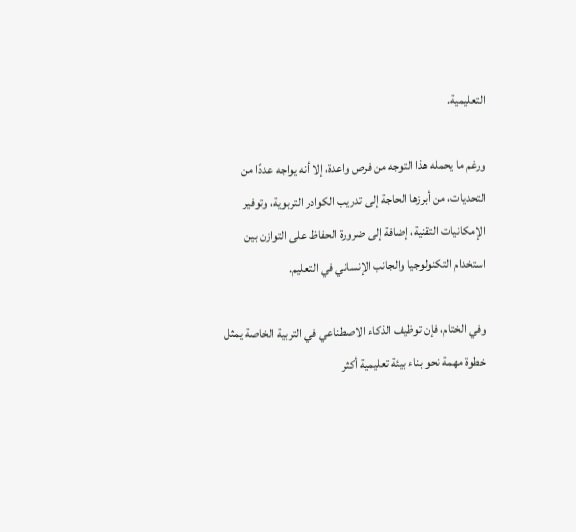التعليمية.

ورغم ما يحمله هذا التوجه من فرص واعدة، إلا أنه يواجه عددًا من التحديات، من أبرزها الحاجة إلى تدريب الكوادر التربوية، وتوفير الإمكانيات التقنية، إضافة إلى ضرورة الحفاظ على التوازن بين استخدام التكنولوجيا والجانب الإنساني في التعليم.

وفي الختام، فإن توظيف الذكاء الاصطناعي في التربية الخاصة يمثل خطوة مهمة نحو بناء بيئة تعليمية أكثر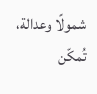شمولًا وعدالة، تُمكّن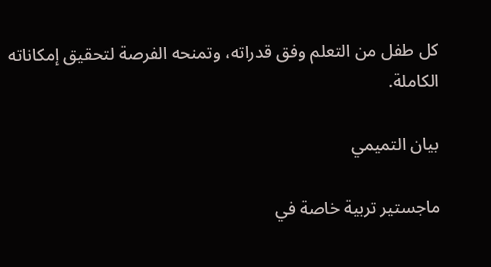كل طفل من التعلم وفق قدراته، وتمنحه الفرصة لتحقيق إمكاناته الكاملة.

بيان التميمي

ماجستير تربية خاصة في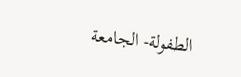الطفولة- الجامعة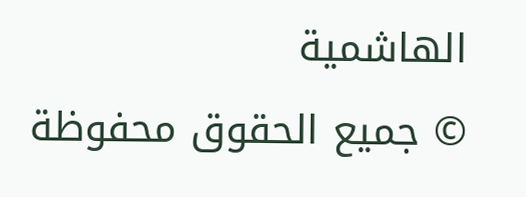الهاشمية
© جميع الحقوق محفوظة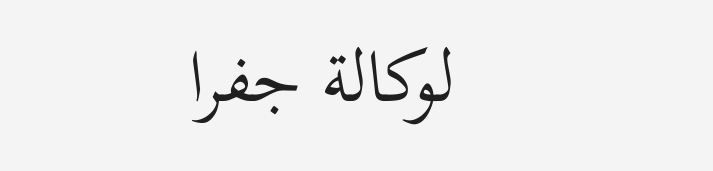لوكالة جفرا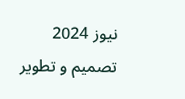نيوز 2024
تصميم و تطوير